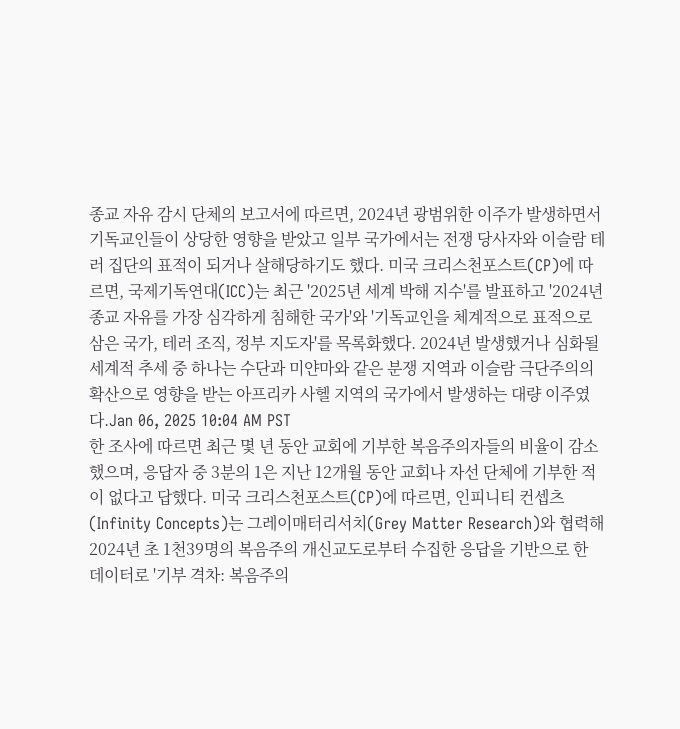종교 자유 감시 단체의 보고서에 따르면, 2024년 광범위한 이주가 발생하면서 기독교인들이 상당한 영향을 받았고 일부 국가에서는 전쟁 당사자와 이슬람 테러 집단의 표적이 되거나 살해당하기도 했다. 미국 크리스천포스트(CP)에 따르면, 국제기독연대(ICC)는 최근 '2025년 세계 박해 지수'를 발표하고 '2024년 종교 자유를 가장 심각하게 침해한 국가'와 '기독교인을 체계적으로 표적으로 삼은 국가, 테러 조직, 정부 지도자'를 목록화했다. 2024년 발생했거나 심화될 세계적 추세 중 하나는 수단과 미얀마와 같은 분쟁 지역과 이슬람 극단주의의 확산으로 영향을 받는 아프리카 사헬 지역의 국가에서 발생하는 대량 이주였다.Jan 06, 2025 10:04 AM PST
한 조사에 따르면 최근 몇 년 동안 교회에 기부한 복음주의자들의 비율이 감소했으며, 응답자 중 3분의 1은 지난 12개월 동안 교회나 자선 단체에 기부한 적이 없다고 답했다. 미국 크리스천포스트(CP)에 따르면, 인피니티 컨셉츠(Infinity Concepts)는 그레이매터리서치(Grey Matter Research)와 협력해 2024년 초 1천39명의 복음주의 개신교도로부터 수집한 응답을 기반으로 한 데이터로 '기부 격차: 복음주의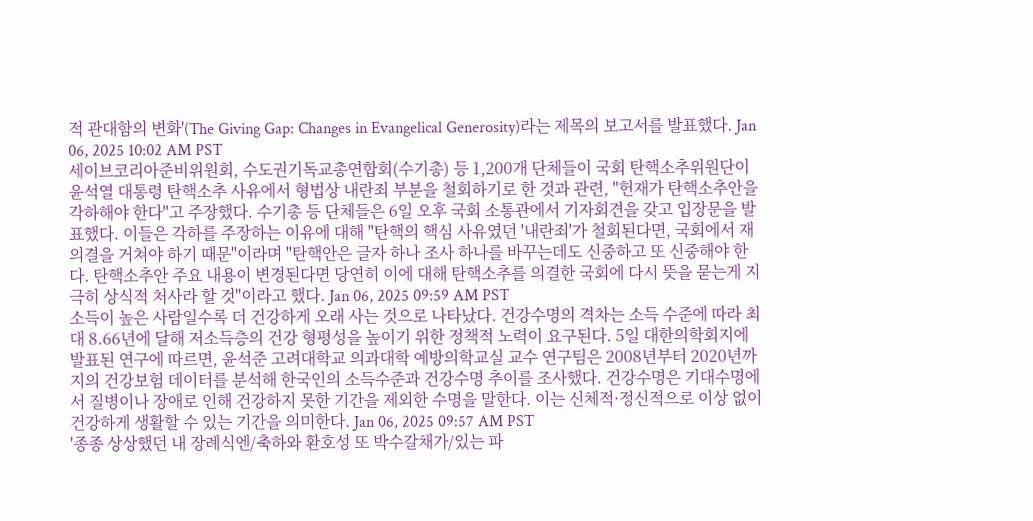적 관대함의 변화'(The Giving Gap: Changes in Evangelical Generosity)라는 제목의 보고서를 발표했다. Jan 06, 2025 10:02 AM PST
세이브코리아준비위원회, 수도권기독교총연합회(수기총) 등 1,200개 단체들이 국회 탄핵소추위원단이 윤석열 대통령 탄핵소추 사유에서 형법상 내란죄 부분을 철회하기로 한 것과 관련, "헌재가 탄핵소추안을 각하해야 한다"고 주장했다. 수기총 등 단체들은 6일 오후 국회 소통관에서 기자회견을 갖고 입장문을 발표했다. 이들은 각하를 주장하는 이유에 대해 "탄핵의 핵심 사유였던 '내란죄'가 철회된다면, 국회에서 재의결을 거쳐야 하기 때문"이라며 "탄핵안은 글자 하나 조사 하나를 바꾸는데도 신중하고 또 신중해야 한다. 탄핵소추안 주요 내용이 변경된다면 당연히 이에 대해 탄핵소추를 의결한 국회에 다시 뜻을 묻는게 지극히 상식적 처사라 할 것"이라고 했다. Jan 06, 2025 09:59 AM PST
소득이 높은 사람일수록 더 건강하게 오래 사는 것으로 나타났다. 건강수명의 격차는 소득 수준에 따라 최대 8.66년에 달해 저소득층의 건강 형평성을 높이기 위한 정책적 노력이 요구된다. 5일 대한의학회지에 발표된 연구에 따르면, 윤석준 고려대학교 의과대학 예방의학교실 교수 연구팀은 2008년부터 2020년까지의 건강보험 데이터를 분석해 한국인의 소득수준과 건강수명 추이를 조사했다. 건강수명은 기대수명에서 질병이나 장애로 인해 건강하지 못한 기간을 제외한 수명을 말한다. 이는 신체적·정신적으로 이상 없이 건강하게 생활할 수 있는 기간을 의미한다. Jan 06, 2025 09:57 AM PST
'종종 상상했던 내 장례식엔/축하와 환호성 또 박수갈채가/있는 파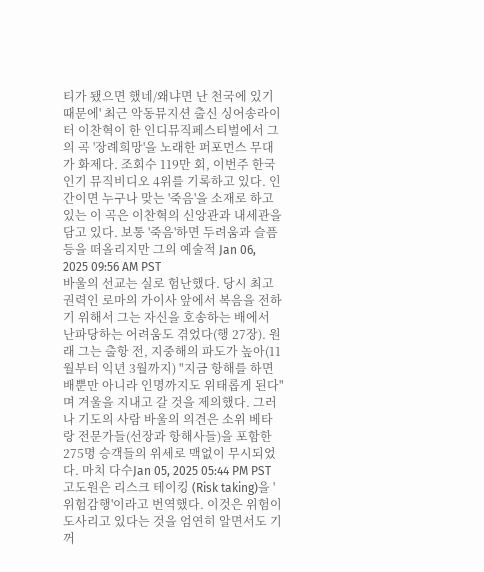티가 됐으면 했네/왜냐면 난 천국에 있기 때문에' 최근 악동뮤지션 출신 싱어송라이터 이찬혁이 한 인디뮤직페스티벌에서 그의 곡 '장례희망'을 노래한 퍼포먼스 무대가 화제다. 조회수 119만 회, 이번주 한국 인기 뮤직비디오 4위를 기록하고 있다. 인간이면 누구나 맞는 '죽음'을 소재로 하고 있는 이 곡은 이찬혁의 신앙관과 내세관을 담고 있다. 보통 '죽음'하면 두려움과 슬픔 등을 떠올리지만 그의 예술적 Jan 06, 2025 09:56 AM PST
바울의 선교는 실로 험난했다. 당시 최고 권력인 로마의 가이사 앞에서 복음을 전하기 위해서 그는 자신을 호송하는 배에서 난파당하는 어려움도 겪었다(행 27장). 원래 그는 출항 전, 지중해의 파도가 높아(11월부터 익년 3월까지) "지금 항해를 하면 배뿐만 아니라 인명까지도 위태롭게 된다"며 겨울을 지내고 갈 것을 제의했다. 그러나 기도의 사람 바울의 의견은 소위 베타랑 전문가들(선장과 항해사들)을 포함한 275명 승객들의 위세로 맥없이 무시되었다. 마치 다수Jan 05, 2025 05:44 PM PST
고도원은 리스크 테이킹 (Risk taking)을 '위험감행'이라고 번역했다. 이것은 위험이 도사리고 있다는 것을 엄연히 알면서도 기꺼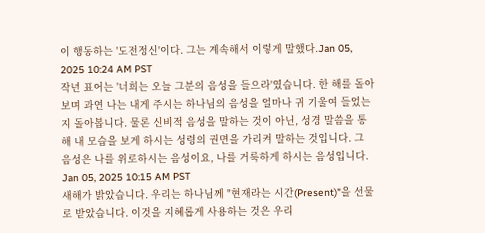이 행동하는 '도전정신'이다. 그는 계속해서 이렇게 말했다.Jan 05, 2025 10:24 AM PST
작년 표어는 '너희는 오늘 그분의 음성을 들으라'였습니다. 한 해를 돌아보며 과연 나는 내게 주시는 하나님의 음성을 얼마나 귀 기울여 들었는지 돌아봅니다. 물론 신비적 음성을 말하는 것이 아닌, 성경 말씀을 통해 내 모습을 보게 하시는 성령의 권면을 가리켜 말하는 것입니다. 그 음성은 나를 위로하시는 음성이요, 나를 거룩하게 하시는 음성입니다. Jan 05, 2025 10:15 AM PST
새해가 밝았습니다. 우리는 하나님께 "현재라는 시간(Present)"을 선물로 받았습니다. 이것을 지혜롭게 사용하는 것은 우리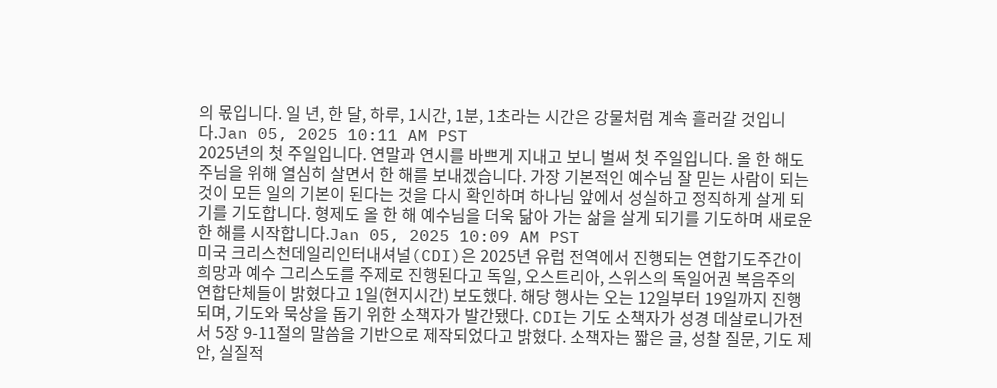의 몫입니다. 일 년, 한 달, 하루, 1시간, 1분, 1초라는 시간은 강물처럼 계속 흘러갈 것입니다.Jan 05, 2025 10:11 AM PST
2025년의 첫 주일입니다. 연말과 연시를 바쁘게 지내고 보니 벌써 첫 주일입니다. 올 한 해도 주님을 위해 열심히 살면서 한 해를 보내겠습니다. 가장 기본적인 예수님 잘 믿는 사람이 되는 것이 모든 일의 기본이 된다는 것을 다시 확인하며 하나님 앞에서 성실하고 정직하게 살게 되기를 기도합니다. 형제도 올 한 해 예수님을 더욱 닮아 가는 삶을 살게 되기를 기도하며 새로운 한 해를 시작합니다.Jan 05, 2025 10:09 AM PST
미국 크리스천데일리인터내셔널(CDI)은 2025년 유럽 전역에서 진행되는 연합기도주간이 희망과 예수 그리스도를 주제로 진행된다고 독일, 오스트리아, 스위스의 독일어권 복음주의 연합단체들이 밝혔다고 1일(현지시간) 보도했다. 해당 행사는 오는 12일부터 19일까지 진행되며, 기도와 묵상을 돕기 위한 소책자가 발간됐다. CDI는 기도 소책자가 성경 데살로니가전서 5장 9-11절의 말씀을 기반으로 제작되었다고 밝혔다. 소책자는 짧은 글, 성찰 질문, 기도 제안, 실질적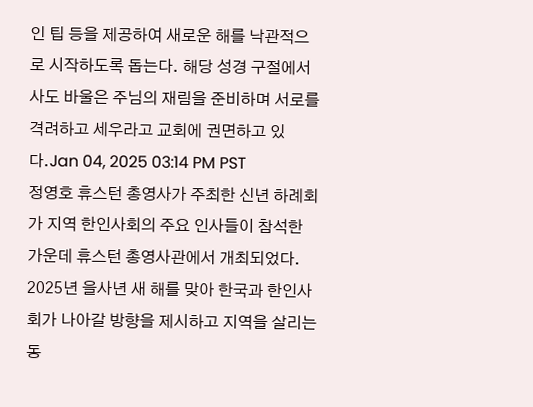인 팁 등을 제공하여 새로운 해를 낙관적으로 시작하도록 돕는다. 해당 성경 구절에서 사도 바울은 주님의 재림을 준비하며 서로를 격려하고 세우라고 교회에 권면하고 있다.Jan 04, 2025 03:14 PM PST
정영호 휴스턴 총영사가 주최한 신년 하례회가 지역 한인사회의 주요 인사들이 참석한 가운데 휴스턴 총영사관에서 개최되었다. 2025년 을사년 새 해를 맞아 한국과 한인사회가 나아갈 방향을 제시하고 지역을 살리는 동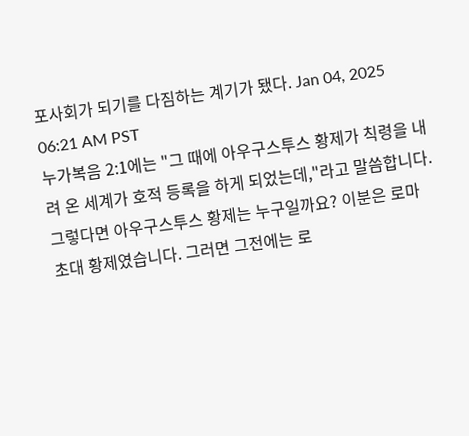포사회가 되기를 다짐하는 계기가 됐다. Jan 04, 2025 06:21 AM PST
누가복음 2:1에는 "그 때에 아우구스투스 황제가 칙령을 내려 온 세계가 호적 등록을 하게 되었는데,"라고 말씀합니다. 그렇다면 아우구스투스 황제는 누구일까요? 이분은 로마 초대 황제였습니다. 그러면 그전에는 로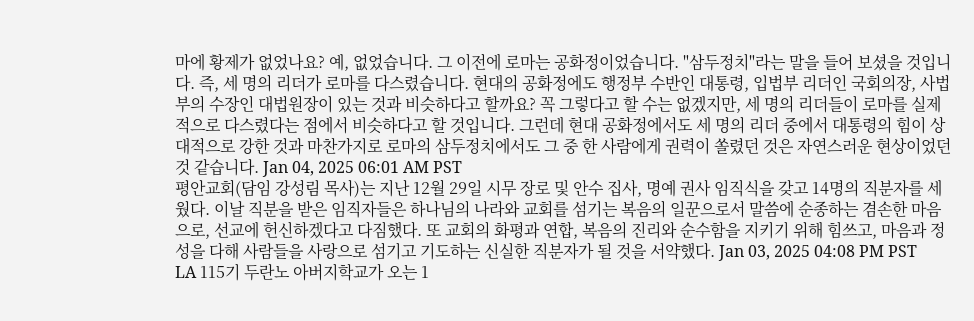마에 황제가 없었나요? 예, 없었습니다. 그 이전에 로마는 공화정이었습니다. "삼두정치"라는 말을 들어 보셨을 것입니다. 즉, 세 명의 리더가 로마를 다스렸습니다. 현대의 공화정에도 행정부 수반인 대통령, 입법부 리더인 국회의장, 사법부의 수장인 대법원장이 있는 것과 비슷하다고 할까요? 꼭 그렇다고 할 수는 없겠지만, 세 명의 리더들이 로마를 실제적으로 다스렸다는 점에서 비슷하다고 할 것입니다. 그런데 현대 공화정에서도 세 명의 리더 중에서 대통령의 힘이 상대적으로 강한 것과 마찬가지로 로마의 삼두정치에서도 그 중 한 사람에게 권력이 쏠렸던 것은 자연스러운 현상이었던 것 같습니다. Jan 04, 2025 06:01 AM PST
평안교회(담임 강성림 목사)는 지난 12월 29일 시무 장로 및 안수 집사, 명예 권사 임직식을 갖고 14명의 직분자를 세웠다. 이날 직분을 받은 임직자들은 하나님의 나라와 교회를 섬기는 복음의 일꾼으로서 말씀에 순종하는 겸손한 마음으로, 선교에 헌신하겠다고 다짐했다. 또 교회의 화평과 연합, 복음의 진리와 순수함을 지키기 위해 힘쓰고, 마음과 정성을 다해 사람들을 사랑으로 섬기고 기도하는 신실한 직분자가 될 것을 서약했다. Jan 03, 2025 04:08 PM PST
LA 115기 두란노 아버지학교가 오는 1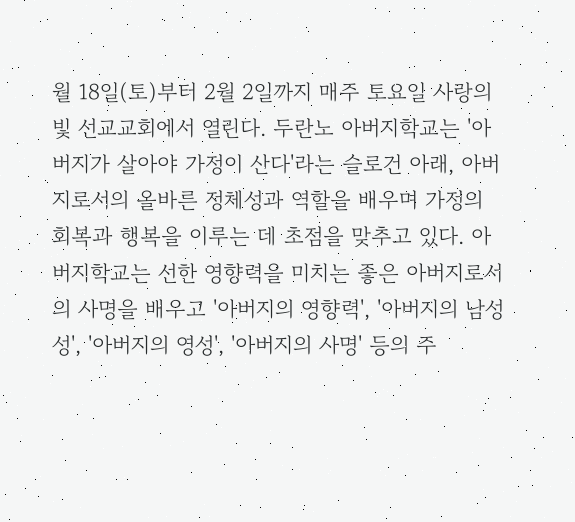월 18일(토)부터 2월 2일까지 매주 토요일 사랑의빛 선교교회에서 열린다. 두란노 아버지학교는 '아버지가 살아야 가정이 산다'라는 슬로건 아래, 아버지로서의 올바른 정체성과 역할을 배우며 가정의 회복과 행복을 이루는 데 초점을 맞추고 있다. 아버지학교는 선한 영향력을 미치는 좋은 아버지로서의 사명을 배우고 '아버지의 영향력', '아버지의 남성성', '아버지의 영성', '아버지의 사명' 등의 주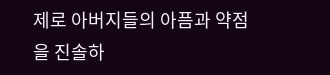제로 아버지들의 아픔과 약점을 진솔하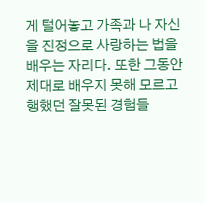게 털어놓고 가족과 나 자신을 진정으로 사랑하는 법을 배우는 자리다. 또한 그동안 제대로 배우지 못해 모르고 행했던 잘못된 경험들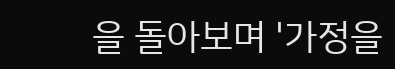을 돌아보며 '가정을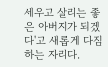세우고 살리는 좋은 아버지가 되겠다'고 새롭게 다짐하는 자리다.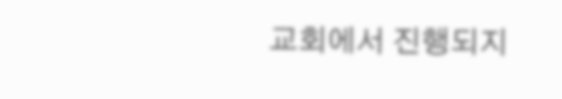교회에서 진행되지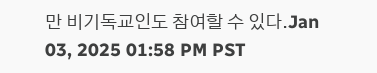만 비기독교인도 참여할 수 있다.Jan 03, 2025 01:58 PM PST